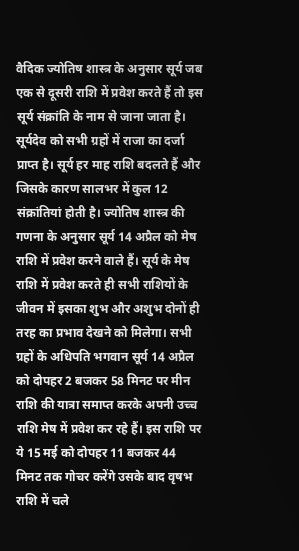वैदिक ज्योतिष शास्त्र के अनुसार सूर्य जब एक से दूसरी राशि में प्रवेश करते हैं तो इस सूर्य संक्रांति के नाम से जाना जाता है। सूर्यदेव को सभी ग्रहों में राजा का दर्जा प्राप्त है। सूर्य हर माह राशि बदलते हैं और जिसके कारण सालभर में कुल 12 संक्रांतियां होती है। ज्योतिष शास्त्र की गणना के अनुसार सूर्य 14 अप्रैल को मेष राशि में प्रवेश करने वाले हैं। सूर्य के मेष राशि में प्रवेश करते ही सभी राशियों के जीवन में इसका शुभ और अशुभ दोनों ही तरह का प्रभाव देखने को मिलेगा। सभी ग्रहों के अधिपति भगवान सूर्य 14 अप्रैल को दोपहर 2 बजकर 58 मिनट पर मीन राशि की यात्रा समाप्त करके अपनी उच्च राशि मेष में प्रवेश कर रहे हैं। इस राशि पर ये 15 मई को दोपहर 11 बजकर 44 मिनट तक गोचर करेंगे उसके बाद वृषभ राशि में चले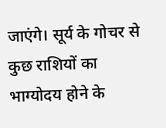जाएंगे। सूर्य के गोचर से कुछ राशियों का भाग्योदय होने के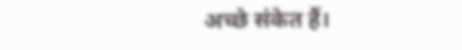अच्छे संकेत हैं।